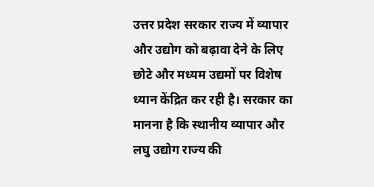उत्तर प्रदेश सरकार राज्य में व्यापार और उद्योग को बढ़ावा देने के लिए छोटे और मध्यम उद्यमों पर विशेष ध्यान केंद्रित कर रही है। सरकार का मानना है कि स्थानीय व्यापार और लघु उद्योग राज्य की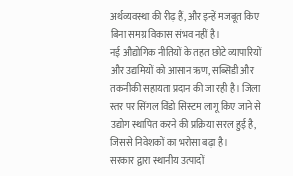अर्थव्यवस्था की रीढ़ हैं, और इन्हें मजबूत किए बिना समग्र विकास संभव नहीं है।
नई औद्योगिक नीतियों के तहत छोटे व्यापारियों और उद्यमियों को आसान ऋण, सब्सिडी और तकनीकी सहायता प्रदान की जा रही है। जिला स्तर पर सिंगल विंडो सिस्टम लागू किए जाने से उद्योग स्थापित करने की प्रक्रिया सरल हुई है, जिससे निवेशकों का भरोसा बढ़ा है।
सरकार द्वारा स्थानीय उत्पादों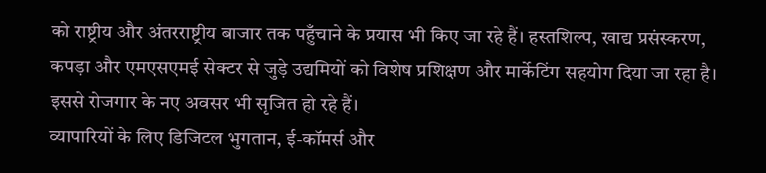को राष्ट्रीय और अंतरराष्ट्रीय बाजार तक पहुँचाने के प्रयास भी किए जा रहे हैं। हस्तशिल्प, खाद्य प्रसंस्करण, कपड़ा और एमएसएमई सेक्टर से जुड़े उद्यमियों को विशेष प्रशिक्षण और मार्केटिंग सहयोग दिया जा रहा है। इससे रोजगार के नए अवसर भी सृजित हो रहे हैं।
व्यापारियों के लिए डिजिटल भुगतान, ई-कॉमर्स और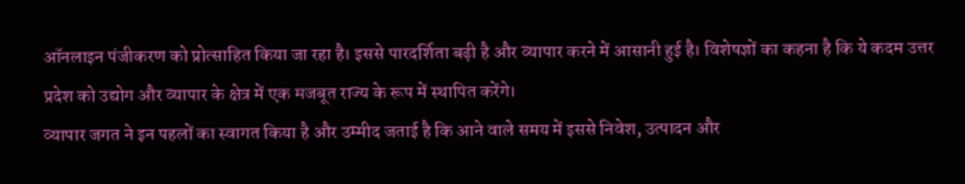ऑनलाइन पंजीकरण को प्रोत्साहित किया जा रहा है। इससे पारदर्शिता बढ़ी है और व्यापार करने में आसानी हुई है। विशेषज्ञों का कहना है कि ये कदम उत्तर प्रदेश को उद्योग और व्यापार के क्षेत्र में एक मजबूत राज्य के रूप में स्थापित करेंगे।
व्यापार जगत ने इन पहलों का स्वागत किया है और उम्मीद जताई है कि आने वाले समय में इससे निवेश, उत्पादन और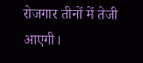रोजगार तीनों में तेजी आएगी।